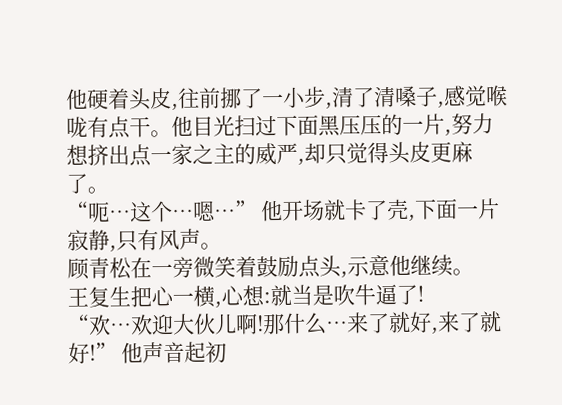他硬着头皮,往前挪了一小步,清了清嗓子,感觉喉咙有点干。他目光扫过下面黑压压的一片,努力想挤出点一家之主的威严,却只觉得头皮更麻了。
“呃…这个…嗯…” 他开场就卡了壳,下面一片寂静,只有风声。
顾青松在一旁微笑着鼓励点头,示意他继续。
王复生把心一横,心想:就当是吹牛逼了!
“欢…欢迎大伙儿啊!那什么…来了就好,来了就好!” 他声音起初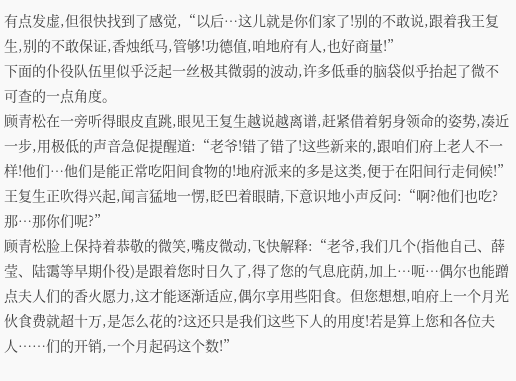有点发虚,但很快找到了感觉,“以后…这儿就是你们家了!别的不敢说,跟着我王复生,别的不敢保证,香烛纸马,管够!功德值,咱地府有人,也好商量!”
下面的仆役队伍里似乎泛起一丝极其微弱的波动,许多低垂的脑袋似乎抬起了微不可查的一点角度。
顾青松在一旁听得眼皮直跳,眼见王复生越说越离谱,赶紧借着躬身领命的姿势,凑近一步,用极低的声音急促提醒道:“老爷!错了错了!这些新来的,跟咱们府上老人不一样!他们…他们是能正常吃阳间食物的!地府派来的多是这类,便于在阳间行走伺候!”
王复生正吹得兴起,闻言猛地一愣,眨巴着眼睛,下意识地小声反问:“啊?他们也吃?那…那你们呢?”
顾青松脸上保持着恭敬的微笑,嘴皮微动,飞快解释:“老爷,我们几个(指他自己、薛莹、陆霭等早期仆役)是跟着您时日久了,得了您的气息庇荫,加上…呃…偶尔也能蹭点夫人们的香火愿力,这才能逐渐适应,偶尔享用些阳食。但您想想,咱府上一个月光伙食费就超十万,是怎么花的?这还只是我们这些下人的用度!若是算上您和各位夫人……们的开销,一个月起码这个数!”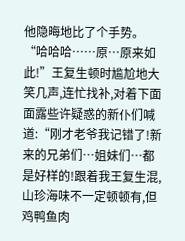他隐晦地比了个手势。
“哈哈哈……原…原来如此!”王复生顿时尴尬地大笑几声,连忙找补,对着下面面露些许疑惑的新仆们喊道:“刚才老爷我记错了!新来的兄弟们…姐妹们…都是好样的!跟着我王复生混,山珍海味不一定顿顿有,但鸡鸭鱼肉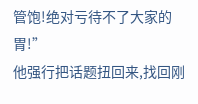管饱!绝对亏待不了大家的胃!”
他强行把话题扭回来,找回刚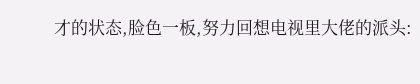才的状态,脸色一板,努力回想电视里大佬的派头: